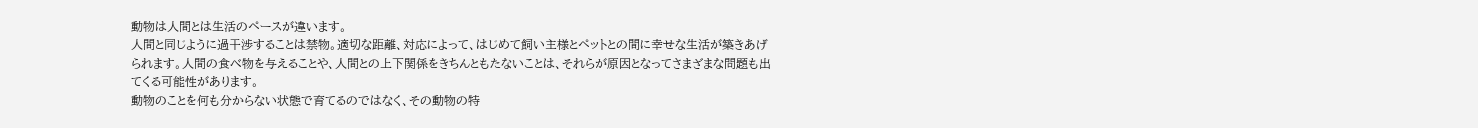動物は人間とは生活のペースが違います。
人間と同じように過干渉することは禁物。適切な距離、対応によって、はじめて飼い主様とペットとの間に幸せな生活が築きあげられます。人間の食べ物を与えることや、人間との上下関係をきちんともたないことは、それらが原因となってさまざまな問題も出てくる可能性があります。
動物のことを何も分からない状態で育てるのではなく、その動物の特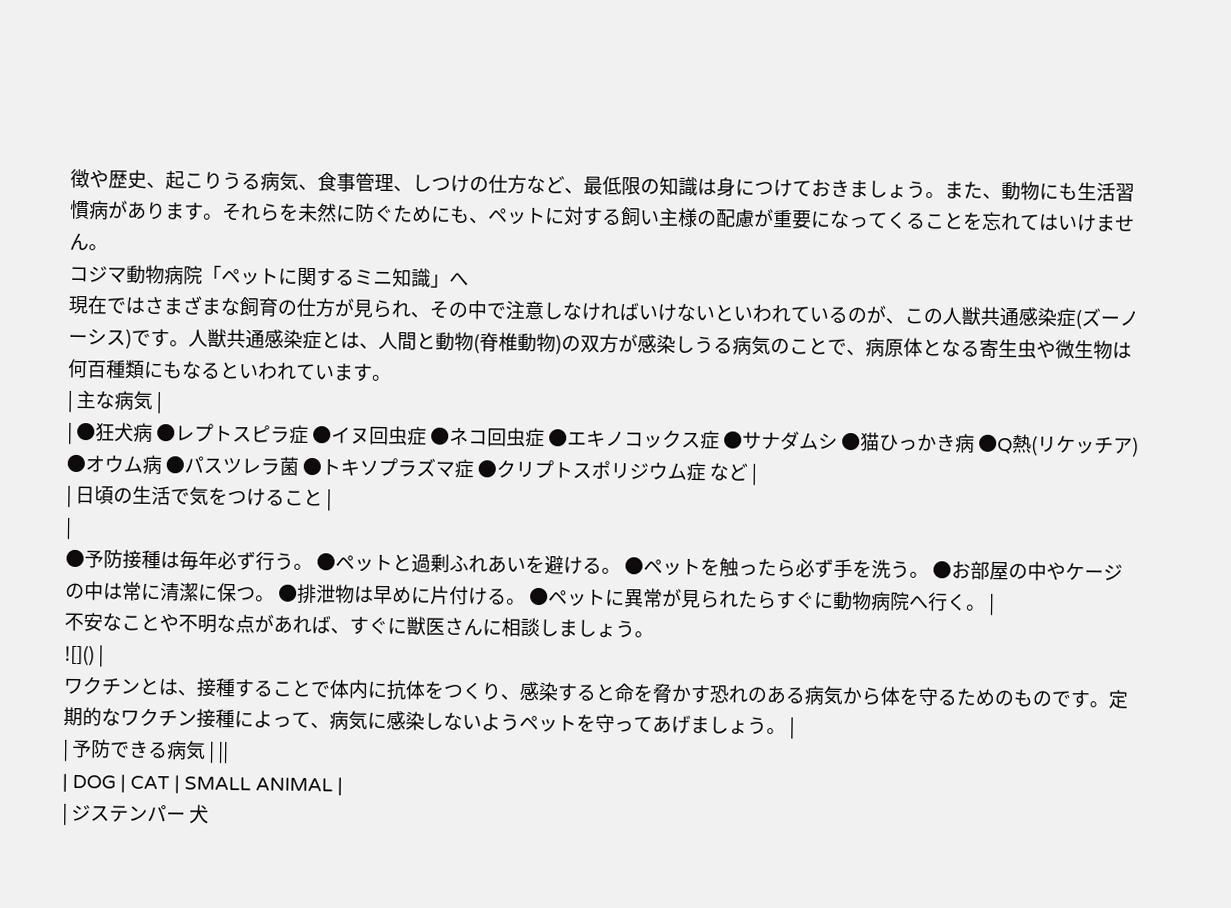徴や歴史、起こりうる病気、食事管理、しつけの仕方など、最低限の知識は身につけておきましょう。また、動物にも生活習慣病があります。それらを未然に防ぐためにも、ペットに対する飼い主様の配慮が重要になってくることを忘れてはいけません。
コジマ動物病院「ペットに関するミニ知識」へ
現在ではさまざまな飼育の仕方が見られ、その中で注意しなければいけないといわれているのが、この人獣共通感染症(ズーノーシス)です。人獣共通感染症とは、人間と動物(脊椎動物)の双方が感染しうる病気のことで、病原体となる寄生虫や微生物は何百種類にもなるといわれています。
| 主な病気 |
| ●狂犬病 ●レプトスピラ症 ●イヌ回虫症 ●ネコ回虫症 ●エキノコックス症 ●サナダムシ ●猫ひっかき病 ●Q熱(リケッチア) ●オウム病 ●パスツレラ菌 ●トキソプラズマ症 ●クリプトスポリジウム症 など |
| 日頃の生活で気をつけること |
|
●予防接種は毎年必ず行う。 ●ペットと過剰ふれあいを避ける。 ●ペットを触ったら必ず手を洗う。 ●お部屋の中やケージの中は常に清潔に保つ。 ●排泄物は早めに片付ける。 ●ペットに異常が見られたらすぐに動物病院へ行く。 |
不安なことや不明な点があれば、すぐに獣医さんに相談しましょう。
![]() |
ワクチンとは、接種することで体内に抗体をつくり、感染すると命を脅かす恐れのある病気から体を守るためのものです。定期的なワクチン接種によって、病気に感染しないようペットを守ってあげましょう。 |
| 予防できる病気 | ||
| DOG | CAT | SMALL ANIMAL |
| ジステンパー 犬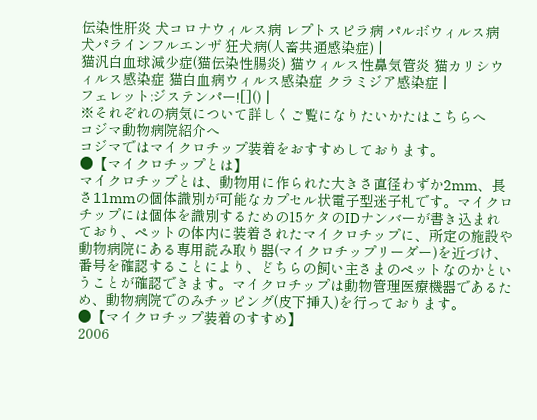伝染性肝炎 犬コロナウィルス病 レプトスピラ病 パルボウィルス病 犬パラインフルエンザ 狂犬病(人畜共通感染症) |
猫汎白血球減少症(猫伝染性腸炎) 猫ウィルス性鼻気管炎 猫カリシウィルス感染症 猫白血病ウィルス感染症 クラミジア感染症 |
フェレット:ジステンパー![]() |
※それぞれの病気について詳しくご覧になりたいかたはこちらへ
コジマ動物病院紹介へ
コジマではマイクロチップ装着をおすすめしております。
●【マイクロチップとは】
マイクロチップとは、動物用に作られた大きさ直径わずか2mm、長さ11mmの個体識別が可能なカプセル状電子型迷子札です。マイクロチップには個体を識別するための15ケタのIDナンバーが書き込まれており、ペットの体内に装着されたマイクロチップに、所定の施設や動物病院にある専用読み取り器(マイクロチップリーダー)を近づけ、番号を確認することにより、どちらの飼い主さまのペットなのかということが確認できます。マイクロチップは動物管理医療機器であるため、動物病院でのみチッピング(皮下挿入)を行っております。
●【マイクロチップ装着のすすめ】
2006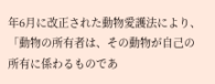年6月に改正された動物愛護法により、「動物の所有者は、その動物が自己の所有に係わるものであ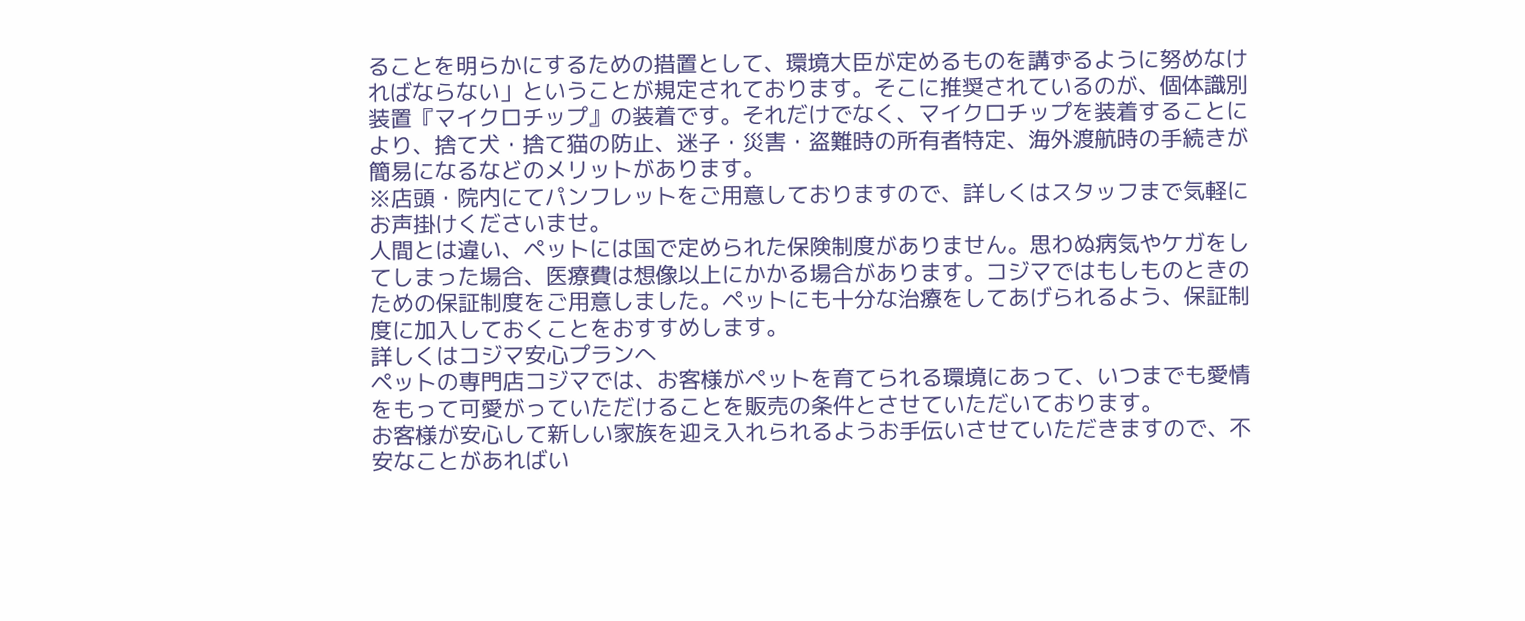ることを明らかにするための措置として、環境大臣が定めるものを講ずるように努めなければならない」ということが規定されております。そこに推奨されているのが、個体識別装置『マイクロチップ』の装着です。それだけでなく、マイクロチップを装着することにより、捨て犬・捨て猫の防止、迷子・災害・盗難時の所有者特定、海外渡航時の手続きが簡易になるなどのメリットがあります。
※店頭・院内にてパンフレットをご用意しておりますので、詳しくはスタッフまで気軽にお声掛けくださいませ。
人間とは違い、ペットには国で定められた保険制度がありません。思わぬ病気やケガをしてしまった場合、医療費は想像以上にかかる場合があります。コジマではもしものときのための保証制度をご用意しました。ペットにも十分な治療をしてあげられるよう、保証制度に加入しておくことをおすすめします。
詳しくはコジマ安心プランへ
ペットの専門店コジマでは、お客様がペットを育てられる環境にあって、いつまでも愛情をもって可愛がっていただけることを販売の条件とさせていただいております。
お客様が安心して新しい家族を迎え入れられるようお手伝いさせていただきますので、不安なことがあればい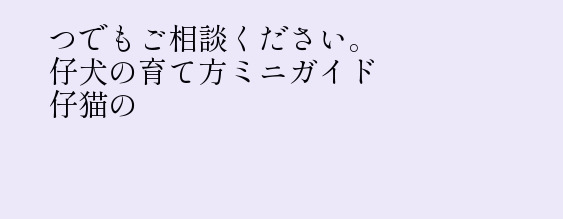つでもご相談ください。
仔犬の育て方ミニガイド
仔猫の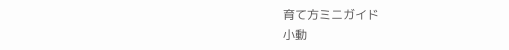育て方ミニガイド
小動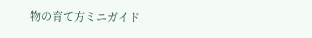物の育て方ミニガイド